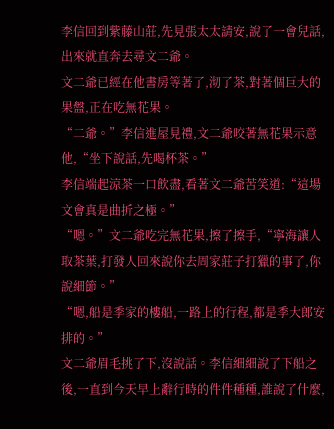李信回到紫藤山莊,先見張太太請安,說了一會兒話,出來就直奔去尋文二爺。
文二爺已經在他書房等著了,沏了茶,對著個巨大的果盤,正在吃無花果。
“二爺。”李信進屋見禮,文二爺咬著無花果示意他,“坐下說話,先喝杯茶。”
李信端起涼茶一口飲盡,看著文二爺苦笑道:“這場文會真是曲折之極。”
“嗯。”文二爺吃完無花果,擦了擦手,“寧海讓人取茶葉,打發人回來說你去周家莊子打獵的事了,你說細節。”
“嗯,船是季家的樓船,一路上的行程,都是季大郎安排的。”
文二爺眉毛挑了下,沒說話。李信細細說了下船之後,一直到今天早上辭行時的件件種種,誰說了什麼,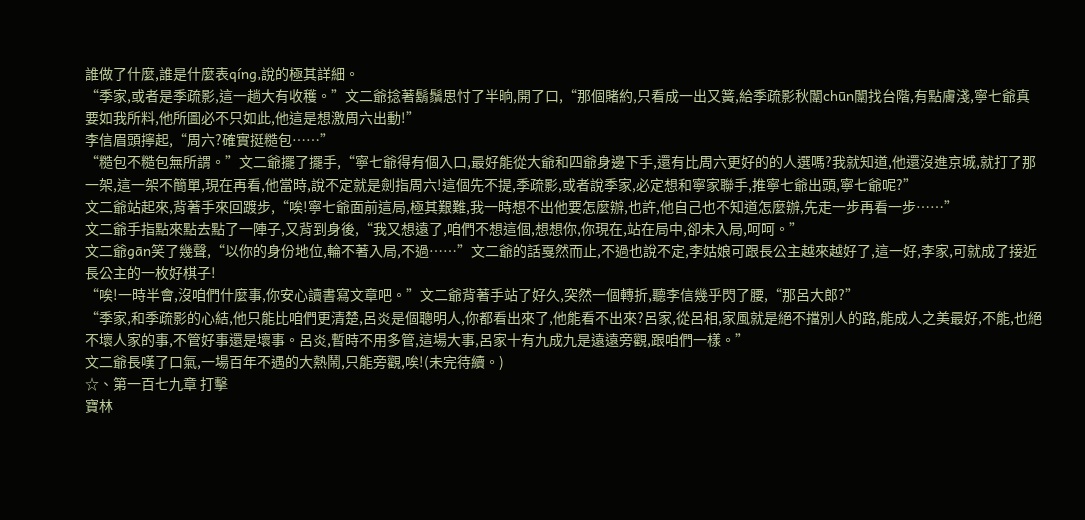誰做了什麼,誰是什麼表qíng,說的極其詳細。
“季家,或者是季疏影,這一趟大有收穫。”文二爺捻著鬍鬚思忖了半晌,開了口,“那個賭約,只看成一出又簧,給季疏影秋闈chūn闈找台階,有點膚淺,寧七爺真要如我所料,他所圖必不只如此,他這是想激周六出動!”
李信眉頭擰起,“周六?確實挺糙包……”
“糙包不糙包無所謂。”文二爺擺了擺手,“寧七爺得有個入口,最好能從大爺和四爺身邊下手,還有比周六更好的的人選嗎?我就知道,他還沒進京城,就打了那一架,這一架不簡單,現在再看,他當時,說不定就是劍指周六!這個先不提,季疏影,或者說季家,必定想和寧家聯手,推寧七爺出頭,寧七爺呢?”
文二爺站起來,背著手來回踱步,“唉!寧七爺面前這局,極其艱難,我一時想不出他要怎麼辦,也許,他自己也不知道怎麼辦,先走一步再看一步……”
文二爺手指點來點去點了一陣子,又背到身後,“我又想遠了,咱們不想這個,想想你,你現在,站在局中,卻未入局,呵呵。”
文二爺gān笑了幾聲,“以你的身份地位,輪不著入局,不過……”文二爺的話戛然而止,不過也說不定,李姑娘可跟長公主越來越好了,這一好,李家,可就成了接近長公主的一枚好棋子!
“唉!一時半會,沒咱們什麼事,你安心讀書寫文章吧。”文二爺背著手站了好久,突然一個轉折,聽李信幾乎閃了腰,“那呂大郎?”
“季家,和季疏影的心結,他只能比咱們更清楚,呂炎是個聰明人,你都看出來了,他能看不出來?呂家,從呂相,家風就是絕不擋別人的路,能成人之美最好,不能,也絕不壞人家的事,不管好事還是壞事。呂炎,暫時不用多管,這場大事,呂家十有九成九是遠遠旁觀,跟咱們一樣。”
文二爺長嘆了口氣,一場百年不遇的大熱鬧,只能旁觀,唉!(未完待續。)
☆、第一百七九章 打擊
寶林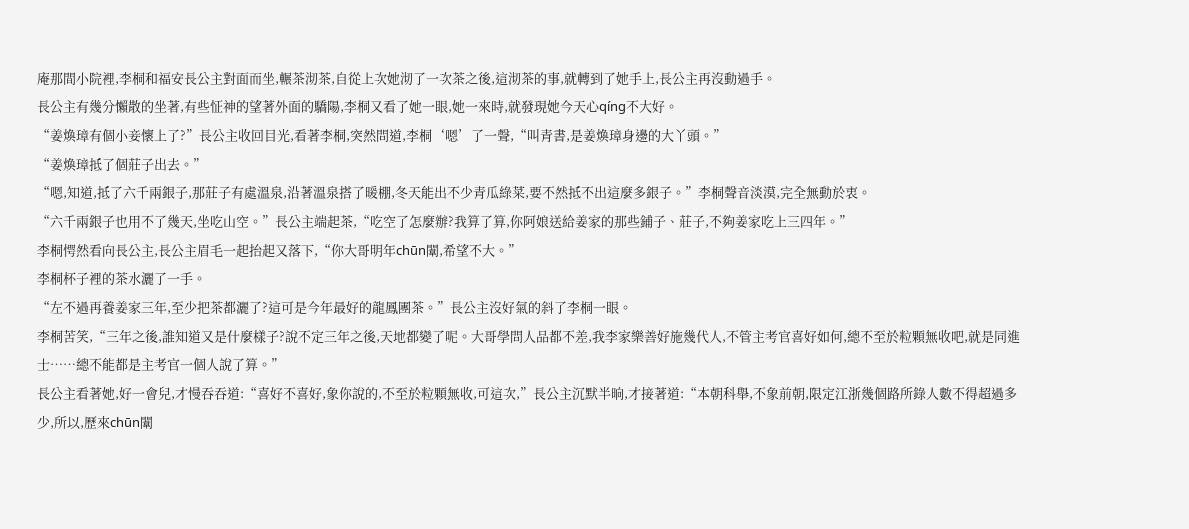庵那間小院裡,李桐和福安長公主對面而坐,輾茶沏茶,自從上次她沏了一次茶之後,這沏茶的事,就轉到了她手上,長公主再沒動過手。
長公主有幾分懶散的坐著,有些怔神的望著外面的驕陽,李桐又看了她一眼,她一來時,就發現她今天心qíng不大好。
“姜煥璋有個小妾懷上了?”長公主收回目光,看著李桐,突然問道,李桐‘嗯’了一聲,“叫青書,是姜煥璋身邊的大丫頭。”
“姜煥璋抵了個莊子出去。”
“嗯,知道,抵了六千兩銀子,那莊子有處溫泉,沿著溫泉搭了暖棚,冬天能出不少青瓜綠菜,要不然抵不出這麼多銀子。”李桐聲音淡漠,完全無動於衷。
“六千兩銀子也用不了幾天,坐吃山空。”長公主端起茶,“吃空了怎麼辦?我算了算,你阿娘送給姜家的那些鋪子、莊子,不夠姜家吃上三四年。”
李桐愕然看向長公主,長公主眉毛一起抬起又落下,“你大哥明年chūn闈,希望不大。”
李桐杯子裡的茶水灑了一手。
“左不過再養姜家三年,至少把茶都灑了?這可是今年最好的龍鳳團茶。”長公主沒好氣的斜了李桐一眼。
李桐苦笑,“三年之後,誰知道又是什麼樣子?說不定三年之後,天地都變了呢。大哥學問人品都不差,我李家樂善好施幾代人,不管主考官喜好如何,總不至於粒顆無收吧,就是同進士……總不能都是主考官一個人說了算。”
長公主看著她,好一會兒,才慢吞吞道:“喜好不喜好,象你說的,不至於粒顆無收,可這次,”長公主沉默半晌,才接著道:“本朝科舉,不象前朝,限定江浙幾個路所錄人數不得超過多少,所以,歷來chūn闈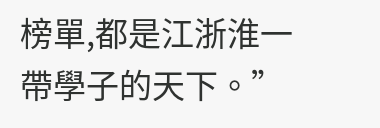榜單,都是江浙淮一帶學子的天下。”